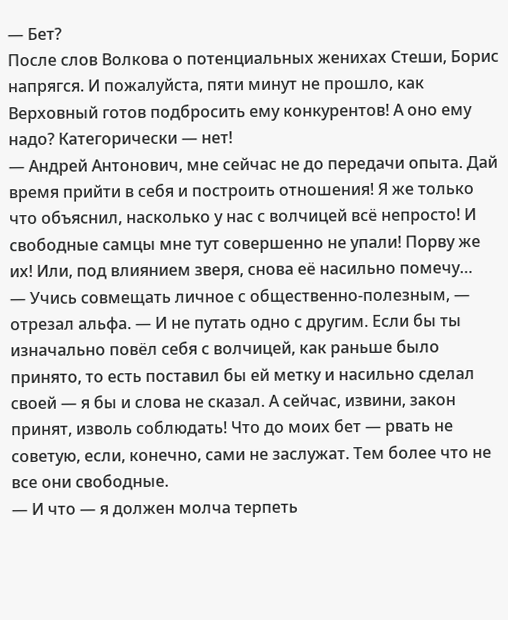— Бет?
После слов Волкова о потенциальных женихах Стеши, Борис напрягся. И пожалуйста, пяти минут не прошло, как Верховный готов подбросить ему конкурентов! А оно ему надо? Категорически — нет!
— Андрей Антонович, мне сейчас не до передачи опыта. Дай время прийти в себя и построить отношения! Я же только что объяснил, насколько у нас с волчицей всё непросто! И свободные самцы мне тут совершенно не упали! Порву же их! Или, под влиянием зверя, снова её насильно помечу…
— Учись совмещать личное с общественно-полезным, — отрезал альфа. — И не путать одно с другим. Если бы ты изначально повёл себя с волчицей, как раньше было принято, то есть поставил бы ей метку и насильно сделал своей — я бы и слова не сказал. А сейчас, извини, закон принят, изволь соблюдать! Что до моих бет — рвать не советую, если, конечно, сами не заслужат. Тем более что не все они свободные.
— И что — я должен молча терпеть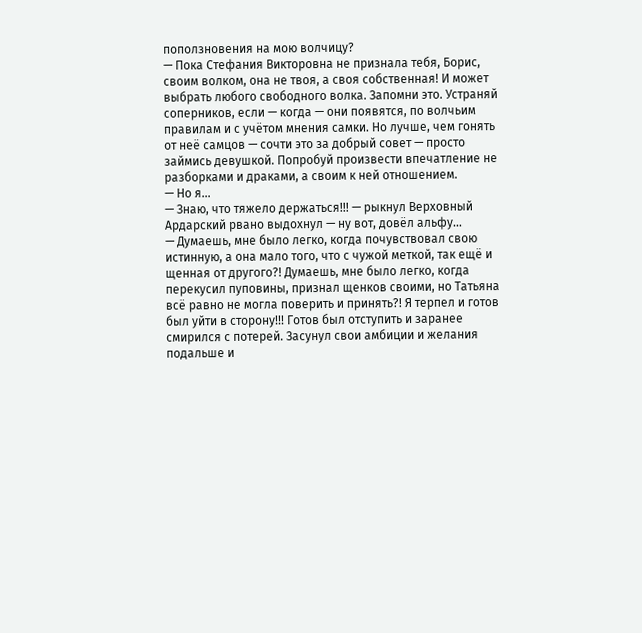поползновения на мою волчицу?
— Пока Стефания Викторовна не признала тебя, Борис, своим волком, она не твоя, а своя собственная! И может выбрать любого свободного волка. Запомни это. Устраняй соперников, если — когда — они появятся, по волчьим правилам и с учётом мнения самки. Но лучше, чем гонять от неё самцов — сочти это за добрый совет — просто займись девушкой. Попробуй произвести впечатление не разборками и драками, а своим к ней отношением.
— Но я…
— Знаю, что тяжело держаться!!! — рыкнул Верховный
Ардарский рвано выдохнул — ну вот, довёл альфу…
— Думаешь, мне было легко, когда почувствовал свою истинную, а она мало того, что с чужой меткой, так ещё и щенная от другого?! Думаешь, мне было легко, когда перекусил пуповины, признал щенков своими, но Татьяна всё равно не могла поверить и принять?! Я терпел и готов был уйти в сторону!!! Готов был отступить и заранее смирился с потерей. Засунул свои амбиции и желания подальше и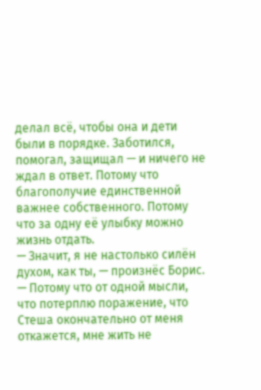делал всё, чтобы она и дети были в порядке. Заботился, помогал, защищал — и ничего не ждал в ответ. Потому что благополучие единственной важнее собственного. Потому что за одну её улыбку можно жизнь отдать.
— Значит, я не настолько силён духом, как ты, — произнёс Борис. — Потому что от одной мысли, что потерплю поражение, что Стеша окончательно от меня откажется, мне жить не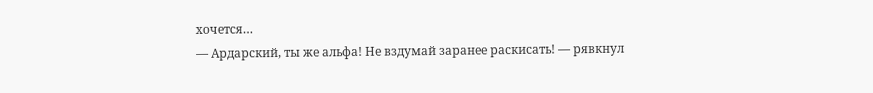хочется…
— Ардарский, ты же альфа! Не вздумай заранее раскисать! — рявкнул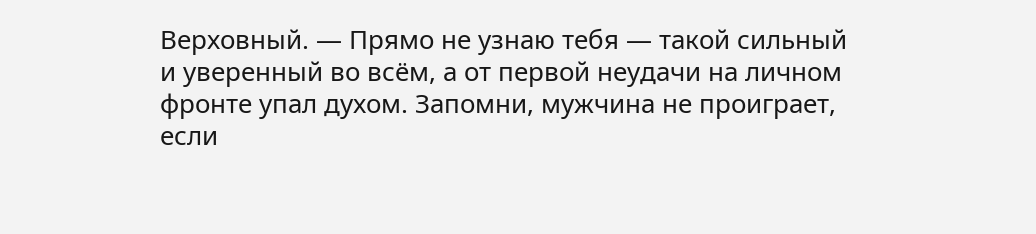Верховный. — Прямо не узнаю тебя — такой сильный и уверенный во всём, а от первой неудачи на личном фронте упал духом. Запомни, мужчина не проиграет, если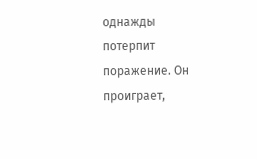однажды потерпит поражение. Он проиграет,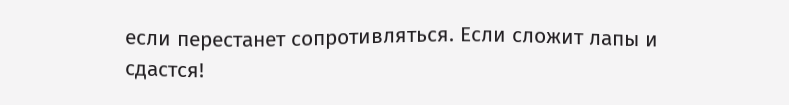если перестанет сопротивляться. Если сложит лапы и сдастся!